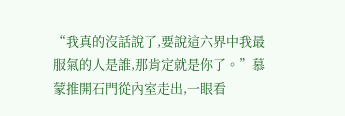“我真的沒話說了,要說這六界中我最服氣的人是誰,那肯定就是你了。”慕蒙推開石門從內室走出,一眼看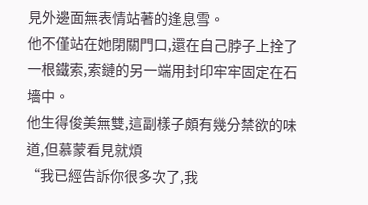見外邊面無表情站著的逢息雪。
他不僅站在她閉關門口,還在自己脖子上拴了一根鐵索,索鏈的另一端用封印牢牢固定在石墻中。
他生得俊美無雙,這副樣子頗有幾分禁欲的味道,但慕蒙看見就煩
“我已經告訴你很多次了,我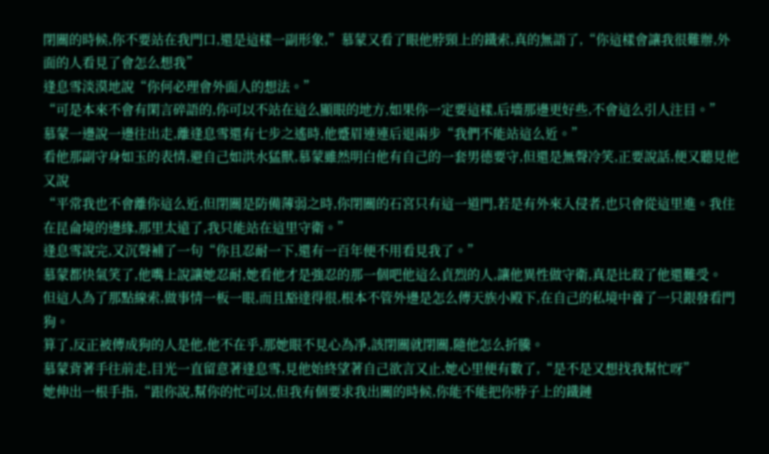閉關的時候,你不要站在我門口,還是這樣一副形象,”慕蒙又看了眼他脖頸上的鐵索,真的無語了,“你這樣會讓我很難辦,外面的人看見了會怎么想我”
逢息雪淡漠地說“你何必理會外面人的想法。”
“可是本來不會有閑言碎語的,你可以不站在這么顯眼的地方,如果你一定要這樣,后墻那邊更好些,不會這么引人注目。”
慕蒙一邊說一邊往出走,離逢息雪還有七步之遙時,他蹙眉連連后退兩步“我們不能站這么近。”
看他那副守身如玉的表情,避自己如洪水猛獸,慕蒙雖然明白他有自己的一套男德要守,但還是無聲冷笑,正要說話,便又聽見他又說
“平常我也不會離你這么近,但閉關是防備薄弱之時,你閉關的石宮只有這一道門,若是有外來入侵者,也只會從這里進。我住在昆侖境的邊緣,那里太遠了,我只能站在這里守衛。”
逢息雪說完,又沉聲補了一句“你且忍耐一下,還有一百年便不用看見我了。”
慕蒙都快氣笑了,他嘴上說讓她忍耐,她看他才是強忍的那一個吧他這么貞烈的人,讓他異性做守衛,真是比殺了他還難受。
但這人為了那點線索,做事情一板一眼,而且豁達得很,根本不管外邊是怎么傳天族小殿下,在自己的私境中養了一只銀發看門狗。
算了,反正被傳成狗的人是他,他不在乎,那她眼不見心為凈,該閉關就閉關,隨他怎么折騰。
慕蒙背著手往前走,目光一直留意著逢息雪,見他始終望著自己欲言又止,她心里便有數了,“是不是又想找我幫忙呀”
她伸出一根手指,“跟你說,幫你的忙可以,但我有個要求我出關的時候,你能不能把你脖子上的鐵鏈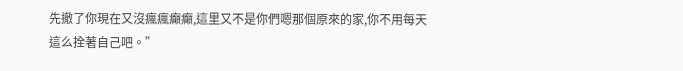先撤了你現在又沒瘋瘋癲癲,這里又不是你們嗯那個原來的家,你不用每天這么拴著自己吧。”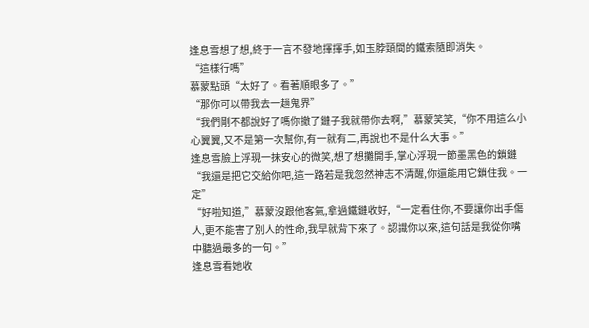逢息雪想了想,終于一言不發地揮揮手,如玉脖頸間的鐵索隨即消失。
“這樣行嗎”
慕蒙點頭“太好了。看著順眼多了。”
“那你可以帶我去一趟鬼界”
“我們剛不都說好了嗎你撤了鏈子我就帶你去啊,”慕蒙笑笑,“你不用這么小心翼翼,又不是第一次幫你,有一就有二,再說也不是什么大事。”
逢息雪臉上浮現一抹安心的微笑,想了想攤開手,掌心浮現一節墨黑色的鎖鏈“我還是把它交給你吧,這一路若是我忽然神志不清醒,你還能用它鎖住我。一定”
“好啦知道,”慕蒙沒跟他客氣,拿過鐵鏈收好,“一定看住你,不要讓你出手傷人,更不能害了別人的性命,我早就背下來了。認識你以來,這句話是我從你嘴中聽過最多的一句。”
逢息雪看她收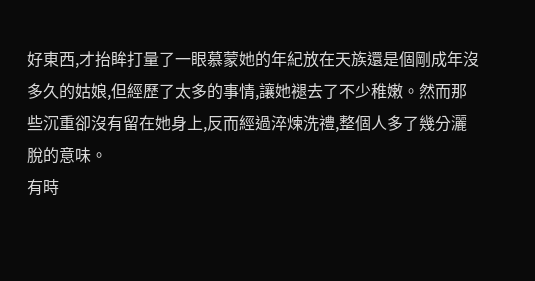好東西,才抬眸打量了一眼慕蒙她的年紀放在天族還是個剛成年沒多久的姑娘,但經歷了太多的事情,讓她褪去了不少稚嫩。然而那些沉重卻沒有留在她身上,反而經過淬煉洗禮,整個人多了幾分灑脫的意味。
有時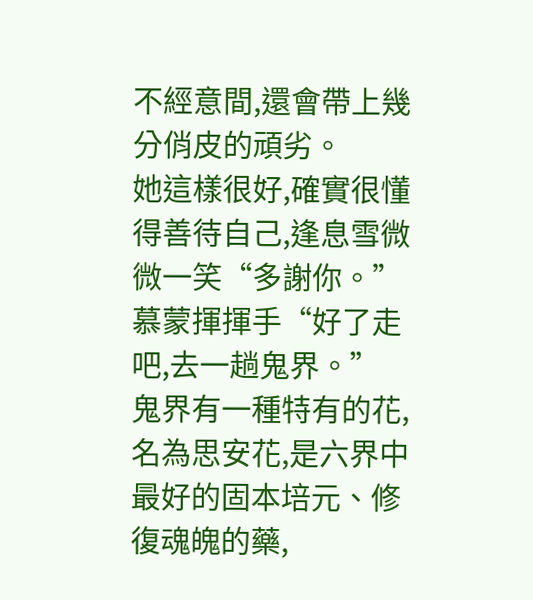不經意間,還會帶上幾分俏皮的頑劣。
她這樣很好,確實很懂得善待自己,逢息雪微微一笑“多謝你。”
慕蒙揮揮手“好了走吧,去一趟鬼界。”
鬼界有一種特有的花,名為思安花,是六界中最好的固本培元、修復魂魄的藥,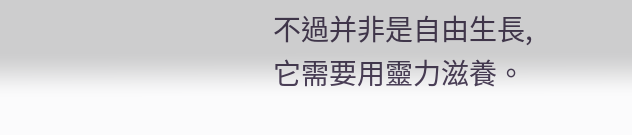不過并非是自由生長,它需要用靈力滋養。